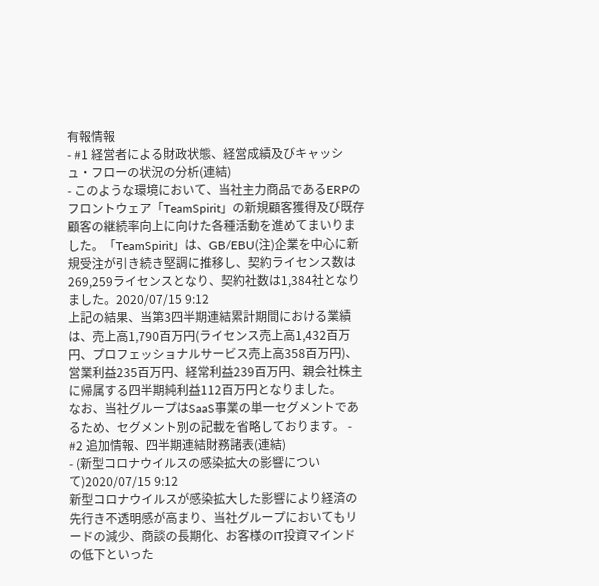有報情報
- #1 経営者による財政状態、経営成績及びキャッシュ・フローの状況の分析(連結)
- このような環境において、当社主力商品であるERPのフロントウェア「TeamSpirit」の新規顧客獲得及び既存顧客の継続率向上に向けた各種活動を進めてまいりました。「TeamSpirit」は、GB/EBU(注)企業を中心に新規受注が引き続き堅調に推移し、契約ライセンス数は269,259ライセンスとなり、契約社数は1,384社となりました。2020/07/15 9:12
上記の結果、当第3四半期連結累計期間における業績は、売上高1,790百万円(ライセンス売上高1,432百万円、プロフェッショナルサービス売上高358百万円)、営業利益235百万円、経常利益239百万円、親会社株主に帰属する四半期純利益112百万円となりました。
なお、当社グループはSaaS事業の単一セグメントであるため、セグメント別の記載を省略しております。 - #2 追加情報、四半期連結財務諸表(連結)
- (新型コロナウイルスの感染拡大の影響について)2020/07/15 9:12
新型コロナウイルスが感染拡大した影響により経済の先行き不透明感が高まり、当社グループにおいてもリードの減少、商談の長期化、お客様のIT投資マインドの低下といった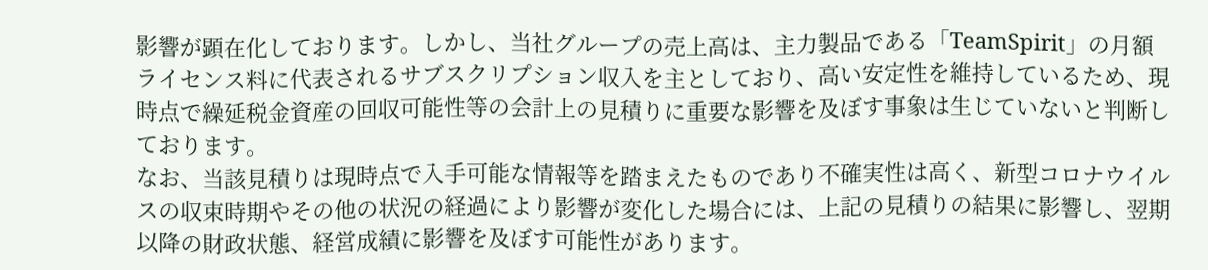影響が顕在化しております。しかし、当社グループの売上高は、主力製品である「TeamSpirit」の月額ライセンス料に代表されるサブスクリプション収入を主としており、高い安定性を維持しているため、現時点で繰延税金資産の回収可能性等の会計上の見積りに重要な影響を及ぼす事象は生じていないと判断しております。
なお、当該見積りは現時点で入手可能な情報等を踏まえたものであり不確実性は高く、新型コロナウイルスの収束時期やその他の状況の経過により影響が変化した場合には、上記の見積りの結果に影響し、翌期以降の財政状態、経営成績に影響を及ぼす可能性があります。